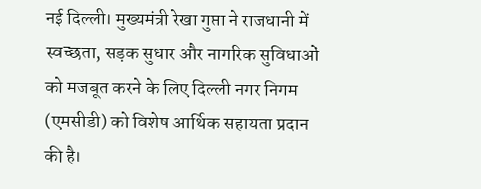नई दिल्ली। मुख्यमंत्री रेखा गुप्ता ने राजधानी में स्वच्छता, सड़क सुधार और नागरिक सुविधाओं को मजबूत करने के लिए दिल्ली नगर निगम (एमसीडी) को विशेष आर्थिक सहायता प्रदान की है।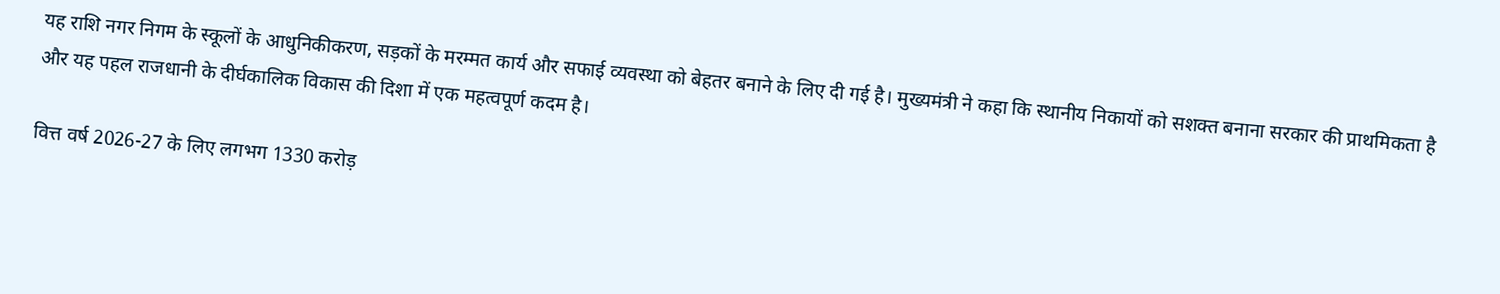यह राशि नगर निगम के स्कूलों के आधुनिकीकरण, सड़कों के मरम्मत कार्य और सफाई व्यवस्था को बेहतर बनाने के लिए दी गई है। मुख्यमंत्री ने कहा कि स्थानीय निकायों को सशक्त बनाना सरकार की प्राथमिकता है और यह पहल राजधानी के दीर्घकालिक विकास की दिशा में एक महत्वपूर्ण कदम है।

वित्त वर्ष 2026-27 के लिए लगभग 1330 करोड़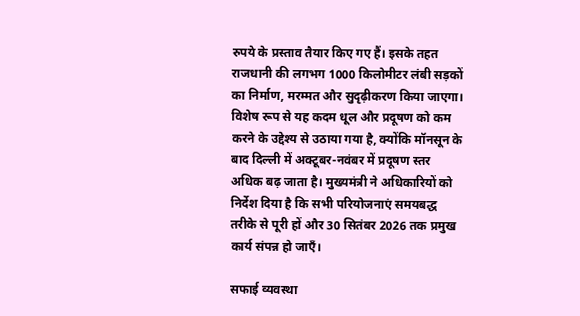रुपये के प्रस्ताव तैयार किए गए हैं। इसके तहत राजधानी की लगभग 1000 किलोमीटर लंबी सड़कों का निर्माण, मरम्मत और सुदृढ़ीकरण किया जाएगा। विशेष रूप से यह कदम धूल और प्रदूषण को कम करने के उद्देश्य से उठाया गया है, क्योंकि मॉनसून के बाद दिल्ली में अक्टूबर-नवंबर में प्रदूषण स्तर अधिक बढ़ जाता है। मुख्यमंत्री ने अधिकारियों को निर्देश दिया है कि सभी परियोजनाएं समयबद्ध तरीके से पूरी हों और 30 सितंबर 2026 तक प्रमुख कार्य संपन्न हो जाएँ।

सफाई व्यवस्था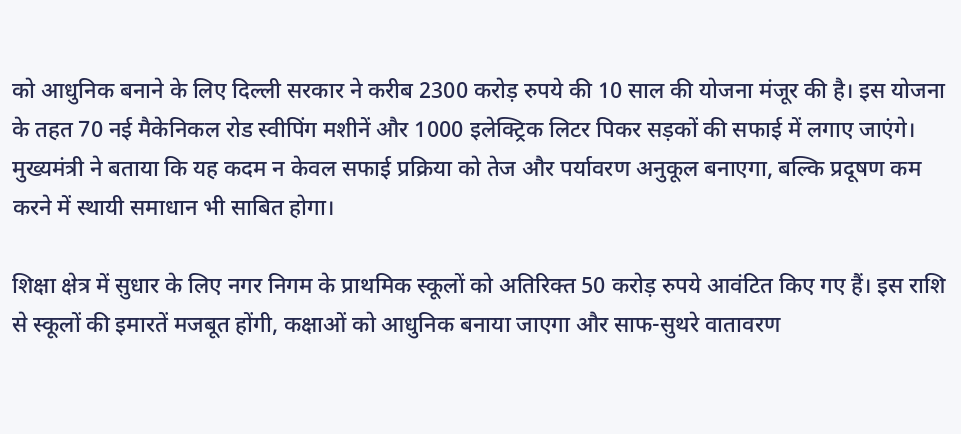को आधुनिक बनाने के लिए दिल्ली सरकार ने करीब 2300 करोड़ रुपये की 10 साल की योजना मंजूर की है। इस योजना के तहत 70 नई मैकेनिकल रोड स्वीपिंग मशीनें और 1000 इलेक्ट्रिक लिटर पिकर सड़कों की सफाई में लगाए जाएंगे। मुख्यमंत्री ने बताया कि यह कदम न केवल सफाई प्रक्रिया को तेज और पर्यावरण अनुकूल बनाएगा, बल्कि प्रदूषण कम करने में स्थायी समाधान भी साबित होगा।

शिक्षा क्षेत्र में सुधार के लिए नगर निगम के प्राथमिक स्कूलों को अतिरिक्त 50 करोड़ रुपये आवंटित किए गए हैं। इस राशि से स्कूलों की इमारतें मजबूत होंगी, कक्षाओं को आधुनिक बनाया जाएगा और साफ-सुथरे वातावरण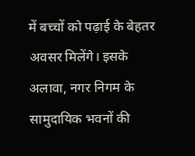में बच्चों को पढ़ाई के बेहतर अवसर मिलेंगे। इसके अलावा, नगर निगम के सामुदायिक भवनों की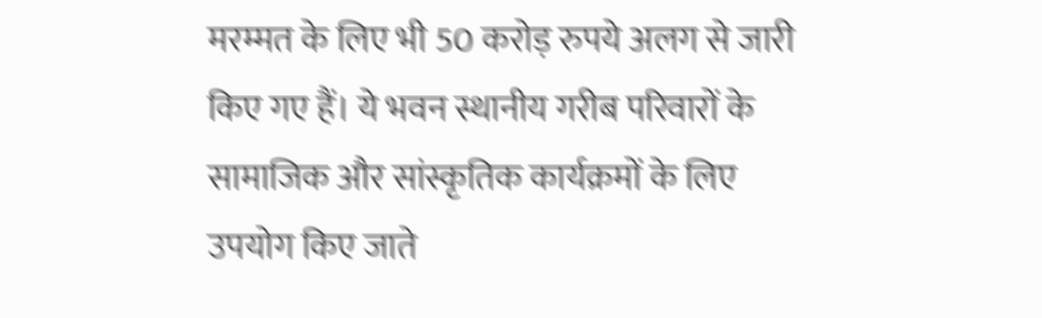मरम्मत के लिए भी 50 करोड़ रुपये अलग से जारी किए गए हैं। ये भवन स्थानीय गरीब परिवारों के सामाजिक और सांस्कृतिक कार्यक्रमों के लिए उपयोग किए जाते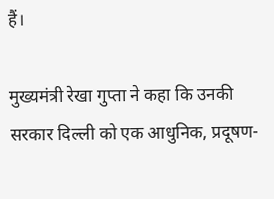हैं।

मुख्यमंत्री रेखा गुप्ता ने कहा कि उनकी सरकार दिल्ली को एक आधुनिक, प्रदूषण-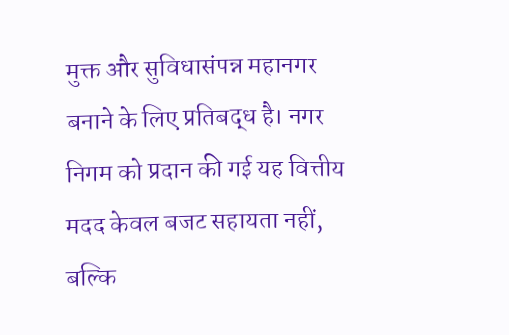मुक्त और सुविधासंपन्न महानगर बनाने के लिए प्रतिबद्ध है। नगर निगम को प्रदान की गई यह वित्तीय मदद केवल बजट सहायता नहीं, बल्कि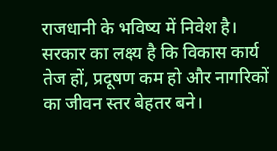राजधानी के भविष्य में निवेश है। सरकार का लक्ष्य है कि विकास कार्य तेज हों, प्रदूषण कम हो और नागरिकों का जीवन स्तर बेहतर बने।